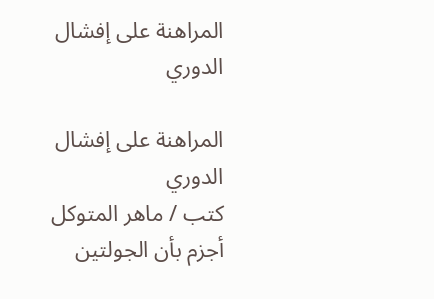المراهنة على إفشال الدوري

المراهنة على إفشال الدوري
كتب / ماهر المتوكل
أجزم بأن الجولتين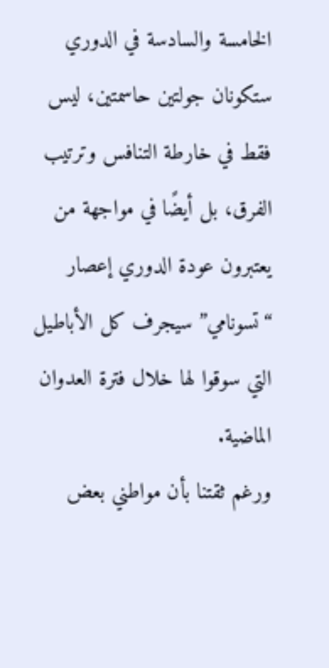الخامسة والسادسة في الدوري ستكونان جولتين حاسمتين، ليس فقط في خارطة التنافس وترتيب الفرق، بل أيضًا في مواجهة من يعتبرون عودة الدوري إعصار “تسونامي” سيجرف كل الأباطيل التي سوقوا لها خلال فترة العدوان الماضية.
ورغم ثقتنا بأن مواطني بعض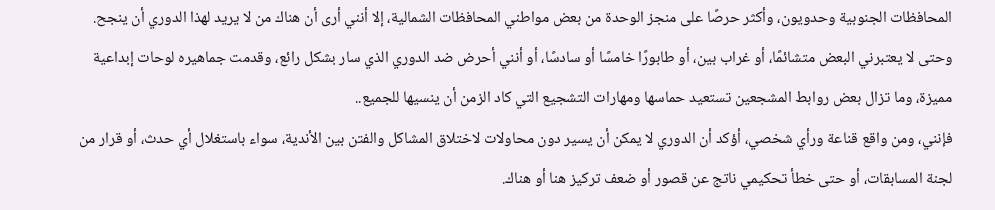المحافظات الجنوبية وحدويون، وأكثر حرصًا على منجز الوحدة من بعض مواطني المحافظات الشمالية، إلا أنني أرى أن هناك من لا يريد لهذا الدوري أن ينجح.
وحتى لا يعتبرني البعض متشائمًا، أو غراب بين، أو طابورًا خامسًا أو سادسًا، أو أنني أحرض ضد الدوري الذي سار بشكل رائع، وقدمت جماهيره لوحات إبداعية مميزة، وما تزال بعض روابط المشجعين تستعيد حماسها ومهارات التشجيع التي كاد الزمن أن ينسيها للجميع..
فإنني، ومن واقع قناعة ورأي شخصي، أؤكد أن الدوري لا يمكن أن يسير دون محاولات لاختلاق المشاكل والفتن بين الأندية، سواء باستغلال أي حدث، أو قرار من لجنة المسابقات، أو حتى خطأ تحكيمي ناتج عن قصور أو ضعف تركيز هنا أو هناك.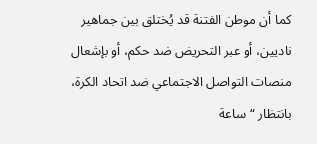كما أن موطن الفتنة قد يُختلق بين جماهير ناديين، أو عبر التحريض ضد حكم، أو بإشعال منصات التواصل الاجتماعي ضد اتحاد الكرة، بانتظار “ساعة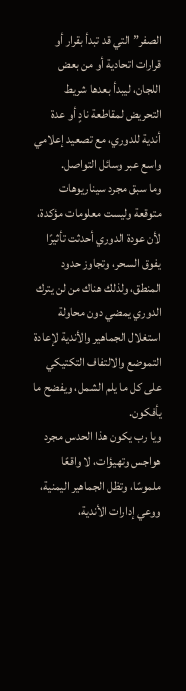الصفر” التي قد تبدأ بقرار أو قرارات اتحادية أو من بعض اللجان، ليبدأ بعدها شريط التحريض لمقاطعة نادٍ أو عدة أندية للدوري، مع تصعيد إعلامي واسع عبر وسائل التواصل.
وما سبق مجرد سيناريوهات متوقعة وليست معلومات مؤكدة، لأن عودة الدوري أحدثت تأثيرًا يفوق السحر، وتجاوز حدود المنطق، ولذلك هناك من لن يترك الدوري يمضي دون محاولة استغلال الجماهير والأندية لإعادة التموضع والالتفاف التكتيكي على كل ما يلم الشمل، ويفضح ما يأفكون.
ويا رب يكون هذا الحدس مجرد هواجس وتهيؤات، لا واقعًا ملموسًا، وتظل الجماهير اليمنية، ووعي إدارات الأندية،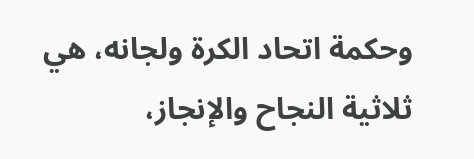وحكمة اتحاد الكرة ولجانه، هي ثلاثية النجاح والإنجاز،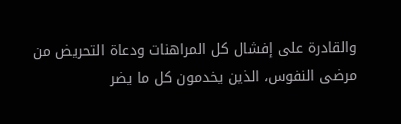والقادرة على إفشال كل المراهنات ودعاة التحريض من مرضى النفوس، الذين يخدمون كل ما يضر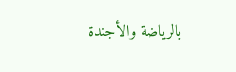بالرياضة والأجندة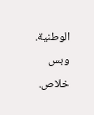الوطنية.
وبس خلاص.